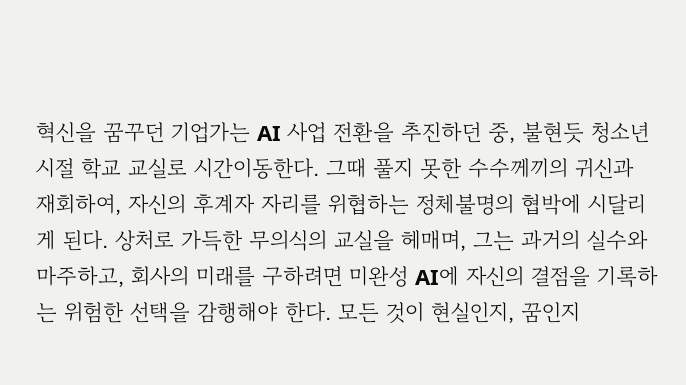혁신을 꿈꾸던 기업가는 AI 사업 전환을 추진하던 중, 불현듯 청소년 시절 학교 교실로 시간이동한다. 그때 풀지 못한 수수께끼의 귀신과 재회하여, 자신의 후계자 자리를 위협하는 정체불명의 협박에 시달리게 된다. 상처로 가득한 무의식의 교실을 헤매며, 그는 과거의 실수와 마주하고, 회사의 미래를 구하려면 미완성 AI에 자신의 결점을 기록하는 위험한 선택을 감행해야 한다. 모든 것이 현실인지, 꿈인지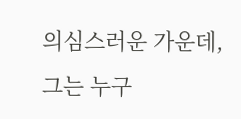의심스러운 가운데, 그는 누구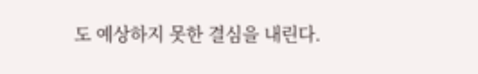도 예상하지 못한 결심을 내린다.